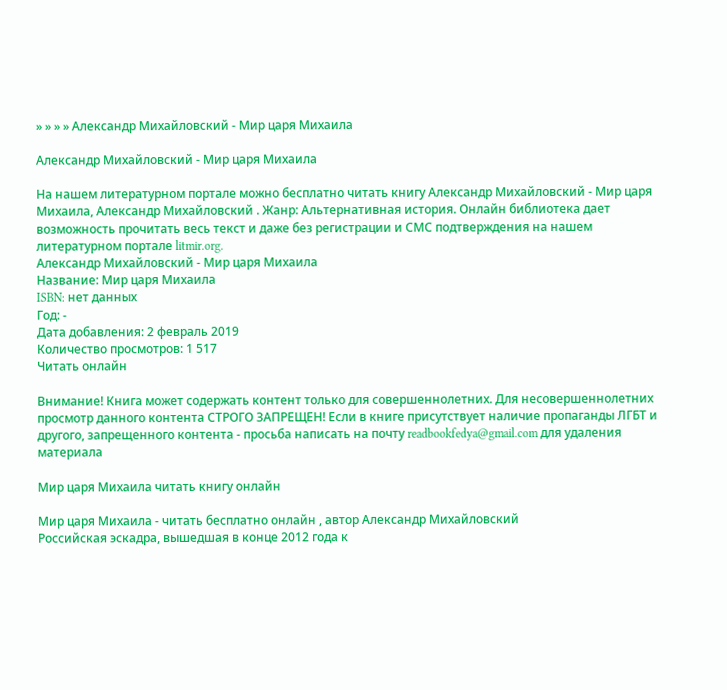» » » » Александр Михайловский - Мир царя Михаила

Александр Михайловский - Мир царя Михаила

На нашем литературном портале можно бесплатно читать книгу Александр Михайловский - Мир царя Михаила, Александр Михайловский . Жанр: Альтернативная история. Онлайн библиотека дает возможность прочитать весь текст и даже без регистрации и СМС подтверждения на нашем литературном портале litmir.org.
Александр Михайловский - Мир царя Михаила
Название: Мир царя Михаила
ISBN: нет данных
Год: -
Дата добавления: 2 февраль 2019
Количество просмотров: 1 517
Читать онлайн

Внимание! Книга может содержать контент только для совершеннолетних. Для несовершеннолетних просмотр данного контента СТРОГО ЗАПРЕЩЕН! Если в книге присутствует наличие пропаганды ЛГБТ и другого, запрещенного контента - просьба написать на почту readbookfedya@gmail.com для удаления материала

Мир царя Михаила читать книгу онлайн

Мир царя Михаила - читать бесплатно онлайн , автор Александр Михайловский
Российская эскадра, вышедшая в конце 2012 года к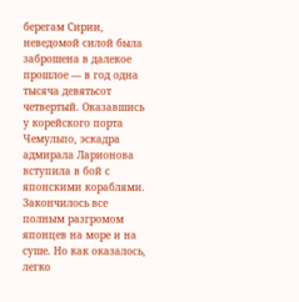берегам Сирии, неведомой силой была заброшена в далекое прошлое — в год одна тысяча девятьсот четвертый. Оказавшись у корейского порта Чемульпо, эскадра адмирала Ларионова вступила в бой с японскими кораблями. Закончилось все полным разгромом японцев на море и на суше. Но как оказалось, легко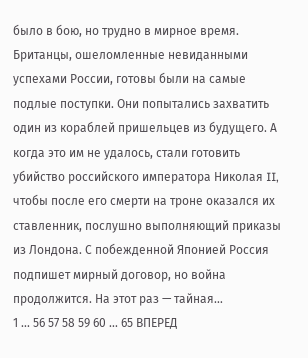было в бою, но трудно в мирное время. Британцы, ошеломленные невиданными успехами России, готовы были на самые подлые поступки. Они попытались захватить один из кораблей пришельцев из будущего. А когда это им не удалось, стали готовить убийство российского императора Николая II, чтобы после его смерти на троне оказался их ставленник, послушно выполняющий приказы из Лондона. С побежденной Японией Россия подпишет мирный договор, но война продолжится. На этот раз — тайная…
1 ... 56 57 58 59 60 ... 65 ВПЕРЕД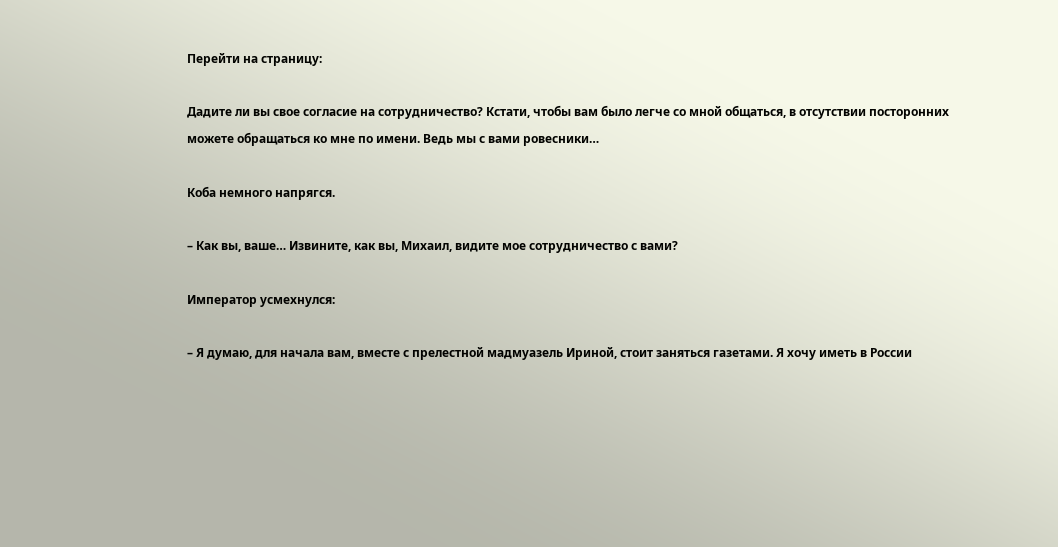Перейти на страницу:

Дадите ли вы свое согласие на сотрудничество? Кстати, чтобы вам было легче со мной общаться, в отсутствии посторонних можете обращаться ко мне по имени. Ведь мы с вами ровесники…

Коба немного напрягся.

– Как вы, ваше… Извините, как вы, Михаил, видите мое сотрудничество с вами?

Император усмехнулся:

– Я думаю, для начала вам, вместе с прелестной мадмуазель Ириной, стоит заняться газетами. Я хочу иметь в России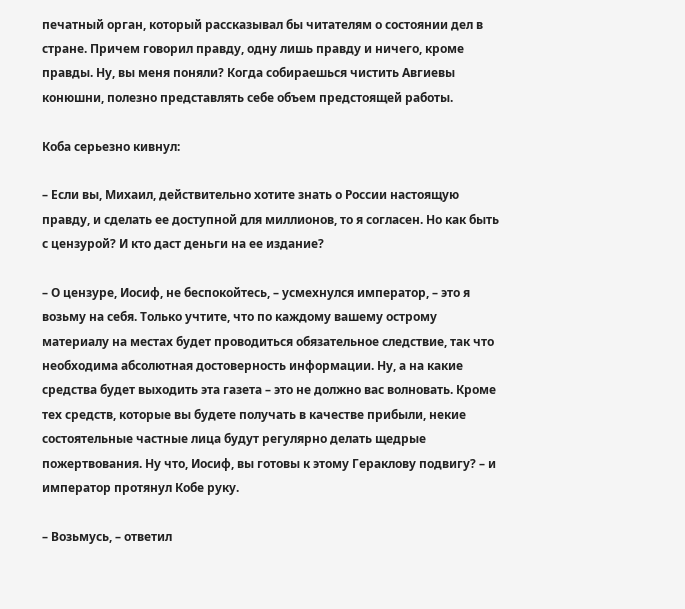печатный орган, который рассказывал бы читателям о состоянии дел в стране. Причем говорил правду, одну лишь правду и ничего, кроме правды. Ну, вы меня поняли? Когда собираешься чистить Авгиевы конюшни, полезно представлять себе объем предстоящей работы.

Коба серьезно кивнул:

– Если вы, Михаил, действительно хотите знать о России настоящую правду, и сделать ее доступной для миллионов, то я согласен. Но как быть с цензурой? И кто даст деньги на ее издание?

– О цензуре, Иосиф, не беспокойтесь, – усмехнулся император, – это я возьму на себя. Только учтите, что по каждому вашему острому материалу на местах будет проводиться обязательное следствие, так что необходима абсолютная достоверность информации. Ну, а на какие средства будет выходить эта газета – это не должно вас волновать. Кроме тех средств, которые вы будете получать в качестве прибыли, некие состоятельные частные лица будут регулярно делать щедрые пожертвования. Ну что, Иосиф, вы готовы к этому Гераклову подвигу? – и император протянул Кобе руку.

– Возьмусь, – ответил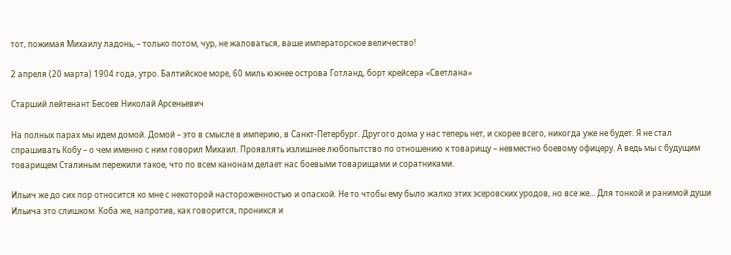тот, пожимая Михаилу ладонь, – только потом, чур, не жаловаться, ваше императорское величество!

2 апреля (20 марта) 1904 года, утро. Балтийское море, 60 миль южнее острова Готланд, борт крейсера «Светлана»

Старший лейтенант Бесоев Николай Арсеньевич

На полных парах мы идем домой. Домой – это в смысле в империю, в Санкт-Петербург. Другого дома у нас теперь нет, и скорее всего, никогда уже не будет. Я не стал спрашивать Кобу – о чем именно с ним говорил Михаил. Проявлять излишнее любопытство по отношению к товарищу – невместно боевому офицеру. А ведь мы с будущим товарищем Сталиным пережили такое, что по всем канонам делает нас боевыми товарищами и соратниками.

Ильич же до сих пор относится ко мне с некоторой настороженностью и опаской. Не то чтобы ему было жалко этих эсеровских уродов, но все же… Для тонкой и ранимой души Ильича это слишком. Коба же, напротив, как говорится, проникся и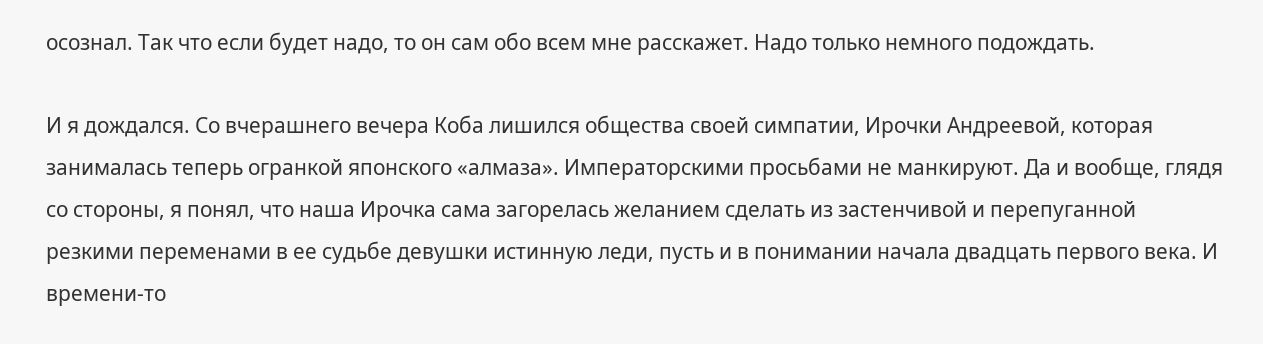осознал. Так что если будет надо, то он сам обо всем мне расскажет. Надо только немного подождать.

И я дождался. Со вчерашнего вечера Коба лишился общества своей симпатии, Ирочки Андреевой, которая занималась теперь огранкой японского «алмаза». Императорскими просьбами не манкируют. Да и вообще, глядя со стороны, я понял, что наша Ирочка сама загорелась желанием сделать из застенчивой и перепуганной резкими переменами в ее судьбе девушки истинную леди, пусть и в понимании начала двадцать первого века. И времени-то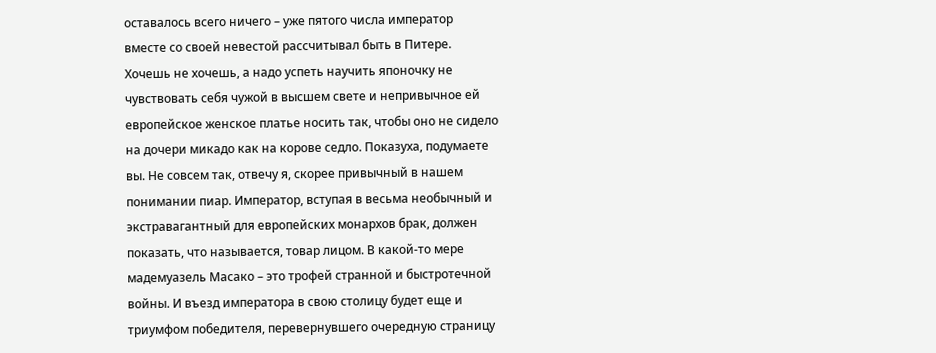оставалось всего ничего – уже пятого числа император вместе со своей невестой рассчитывал быть в Питере. Хочешь не хочешь, а надо успеть научить японочку не чувствовать себя чужой в высшем свете и непривычное ей европейское женское платье носить так, чтобы оно не сидело на дочери микадо как на корове седло. Показуха, подумаете вы. Не совсем так, отвечу я, скорее привычный в нашем понимании пиар. Император, вступая в весьма необычный и экстравагантный для европейских монархов брак, должен показать, что называется, товар лицом. В какой-то мере мадемуазель Масако – это трофей странной и быстротечной войны. И въезд императора в свою столицу будет еще и триумфом победителя, перевернувшего очередную страницу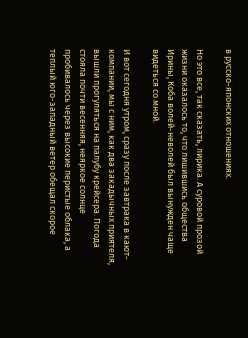в русско-японских отношениях.

Но это все, так сказать, лирика. А суровой прозой жизни оказалось то, что лишившись общества Ирины, Коба волей-неволей был вынужден чаще видеться со мной.

И вот сегодня утром, сразу после завтрака в кают-компании, мы с ним, как два закадычных приятеля, вышли прогуляться на палубу крейсера. Погода стояла почти весенняя, неяркое солнце пробивалось через высокие перистые облака, а теплый юго-западный ветер обещал скорое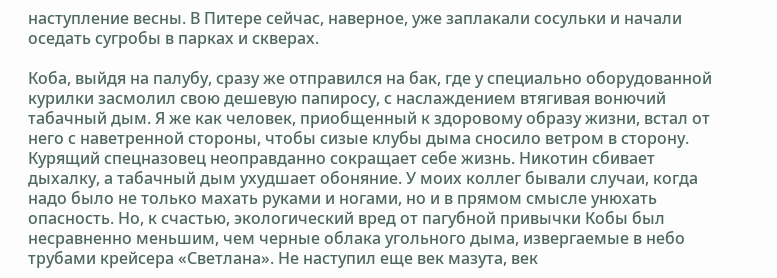наступление весны. В Питере сейчас, наверное, уже заплакали сосульки и начали оседать сугробы в парках и скверах.

Коба, выйдя на палубу, сразу же отправился на бак, где у специально оборудованной курилки засмолил свою дешевую папиросу, с наслаждением втягивая вонючий табачный дым. Я же как человек, приобщенный к здоровому образу жизни, встал от него с наветренной стороны, чтобы сизые клубы дыма сносило ветром в сторону. Курящий спецназовец неоправданно сокращает себе жизнь. Никотин сбивает дыхалку, а табачный дым ухудшает обоняние. У моих коллег бывали случаи, когда надо было не только махать руками и ногами, но и в прямом смысле унюхать опасность. Но, к счастью, экологический вред от пагубной привычки Кобы был несравненно меньшим, чем черные облака угольного дыма, извергаемые в небо трубами крейсера «Светлана». Не наступил еще век мазута, век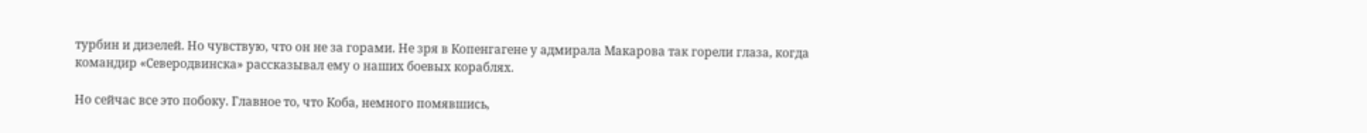турбин и дизелей. Но чувствую, что он не за горами. Не зря в Копенгагене у адмирала Макарова так горели глаза, когда командир «Северодвинска» рассказывал ему о наших боевых кораблях.

Но сейчас все это побоку. Главное то, что Коба, немного помявшись,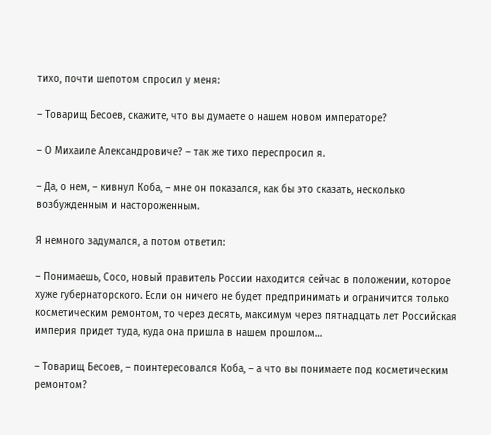тихо, почти шепотом спросил у меня:

– Товарищ Бесоев, скажите, что вы думаете о нашем новом императоре?

– О Михаиле Александровиче? – так же тихо переспросил я.

– Да, о нем, – кивнул Коба, – мне он показался, как бы это сказать, несколько возбужденным и настороженным.

Я немного задумался, а потом ответил:

– Понимаешь, Сосо, новый правитель России находится сейчас в положении, которое хуже губернаторского. Если он ничего не будет предпринимать и ограничится только косметическим ремонтом, то через десять, максимум через пятнадцать лет Российская империя придет туда, куда она пришла в нашем прошлом…

– Товарищ Бесоев, – поинтересовался Коба, – а что вы понимаете под косметическим ремонтом?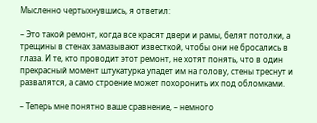Мысленно чертыхнувшись, я ответил:

– Это такой ремонт, когда все красят двери и рамы, белят потолки, а трещины в стенах замазывают известкой, чтобы они не бросались в глаза. И те, кто проводит этот ремонт, не хотят понять, что в один прекрасный момент штукатурка упадет им на голову, стены треснут и развалятся, а само строение может похоронить их под обломками.

– Теперь мне понятно ваше сравнение, – немного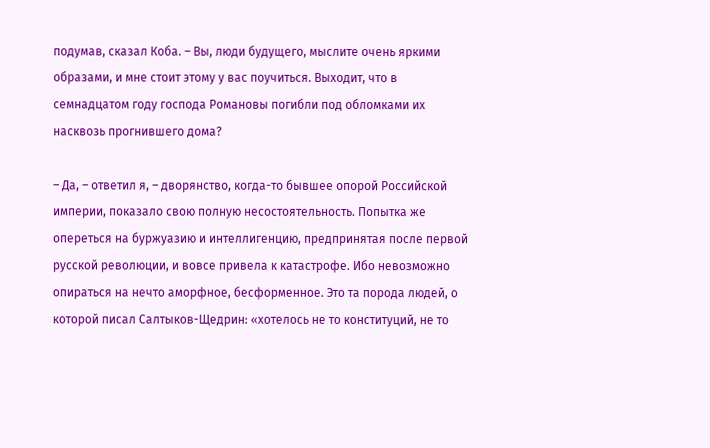подумав, сказал Коба. – Вы, люди будущего, мыслите очень яркими образами, и мне стоит этому у вас поучиться. Выходит, что в семнадцатом году господа Романовы погибли под обломками их насквозь прогнившего дома?

– Да, – ответил я, – дворянство, когда-то бывшее опорой Российской империи, показало свою полную несостоятельность. Попытка же опереться на буржуазию и интеллигенцию, предпринятая после первой русской революции, и вовсе привела к катастрофе. Ибо невозможно опираться на нечто аморфное, бесформенное. Это та порода людей, о которой писал Салтыков-Щедрин: «хотелось не то конституций, не то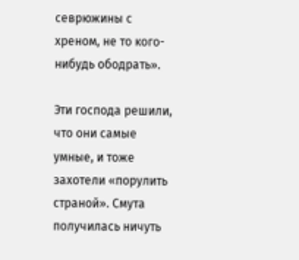севрюжины с хреном, не то кого-нибудь ободрать».

Эти господа решили, что они самые умные, и тоже захотели «порулить страной». Смута получилась ничуть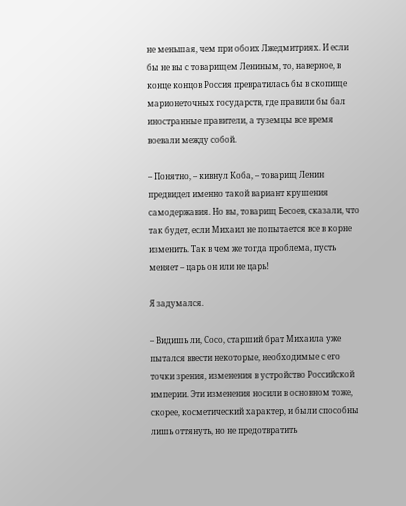не меньшая, чем при обоих Лжедмитриях. И если бы не вы с товарищем Лениным, то, наверное, в конце концов Россия превратилась бы в скопище марионеточных государств, где правили бы бал иностранные правители, а туземцы все время воевали между собой.

– Понятно, – кивнул Коба, – товарищ Ленин предвидел именно такой вариант крушения самодержавия. Но вы, товарищ Бесоев, сказали, что так будет, если Михаил не попытается все в корне изменить. Так в чем же тогда проблема, пусть меняет – царь он или не царь!

Я задумался.

– Видишь ли, Сосо, старший брат Михаила уже пытался ввести некоторые, необходимые с его точки зрения, изменения в устройство Российской империи. Эти изменения носили в основном тоже, скорее, косметический характер, и были способны лишь оттянуть, но не предотвратить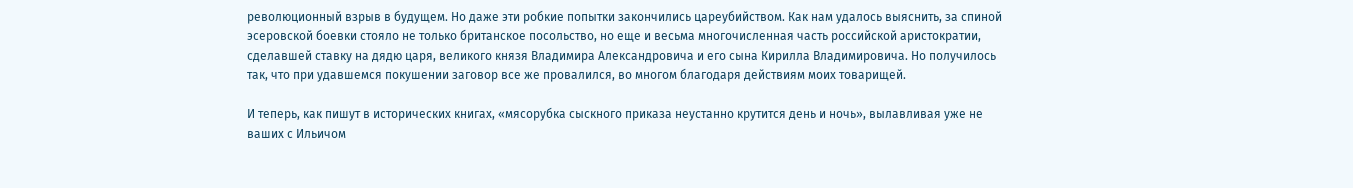революционный взрыв в будущем. Но даже эти робкие попытки закончились цареубийством. Как нам удалось выяснить, за спиной эсеровской боевки стояло не только британское посольство, но еще и весьма многочисленная часть российской аристократии, сделавшей ставку на дядю царя, великого князя Владимира Александровича и его сына Кирилла Владимировича. Но получилось так, что при удавшемся покушении заговор все же провалился, во многом благодаря действиям моих товарищей.

И теперь, как пишут в исторических книгах, «мясорубка сыскного приказа неустанно крутится день и ночь», вылавливая уже не ваших с Ильичом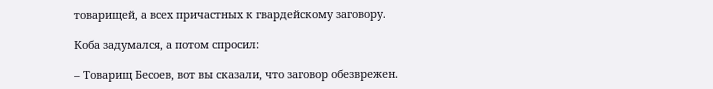товарищей, а всех причастных к гвардейскому заговору.

Коба задумался, а потом спросил:

– Товарищ Бесоев, вот вы сказали, что заговор обезврежен.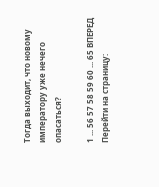Тогда выходит, что новому императору уже нечего опасаться?

1 ... 56 57 58 59 60 ... 65 ВПЕРЕД
Перейти на страницу: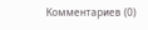Комментариев (0)